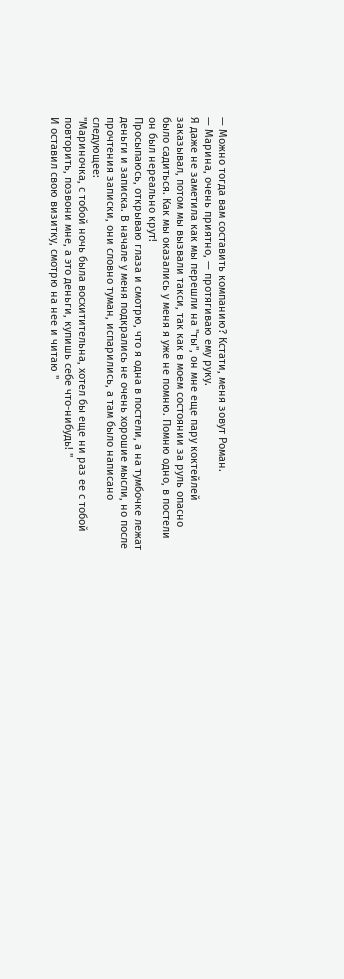— Можно тогда вам составить компанию? Кстати, меня зовут Роман.
— Марина, очень приятно, — протягиваю ему руку.
Я даже не заметила как мы перешли на "ты", он мне еще пару коктейлей заказывал, потом мы вызвали такси, так как в моем состоянии за руль опасно было садиться. Как мы оказались у меня я уже не помню. Помню одно, в постели он был нереально крут!
Просыпаюсь, открываю глаза и смотрю, что я одна в постели, а на тумбочке лежат деньги и записка. В начале у меня подкрались не очень хорошие мысли, но после прочтения записки, они словно туман, испарились, а там было написано следующее:
"Мариночка, с тобой ночь была восхитительна, хотел бы еще ни раз ее с тобой повторить, позвони мне, а это деньги, купишь себе что-нибудь! "
И оставил свою визитку, смотрю на нее и читаю "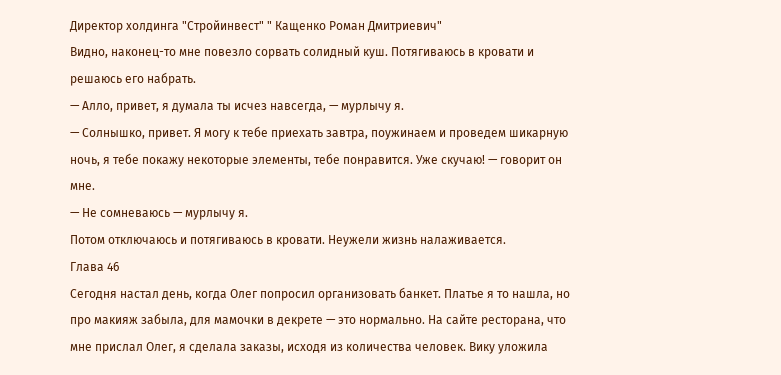Директор холдинга "Стройинвест" " Кащенко Роман Дмитриевич"
Видно, наконец-то мне повезло сорвать солидный куш. Потягиваюсь в кровати и решаюсь его набрать.
— Алло, привет, я думала ты исчез навсегда, — мурлычу я.
— Солнышко, привет. Я могу к тебе приехать завтра, поужинаем и проведем шикарную ночь, я тебе покажу некоторые элементы, тебе понравится. Уже скучаю! — говорит он мне.
— Не сомневаюсь — мурлычу я.
Потом отключаюсь и потягиваюсь в кровати. Неужели жизнь налаживается.
Глава 46
Сегодня настал день, когда Олег попросил организовать банкет. Платье я то нашла, но про макияж забыла, для мамочки в декрете — это нормально. На сайте ресторана, что мне прислал Олег, я сделала заказы, исходя из количества человек. Вику уложила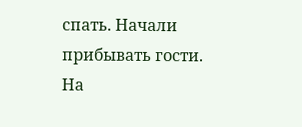спать. Начали прибывать гости. На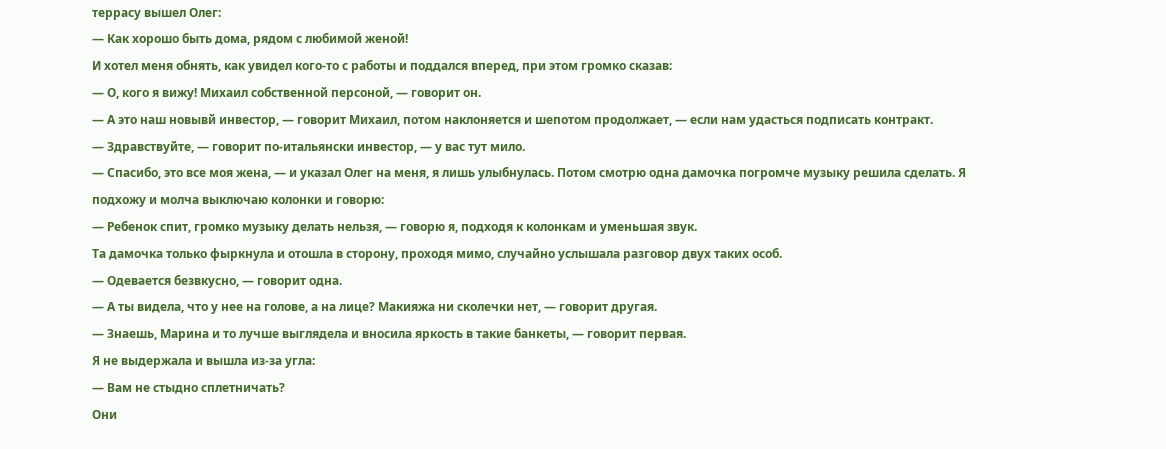террасу вышел Олег:
— Как хорошо быть дома, рядом с любимой женой!
И хотел меня обнять, как увидел кого-то с работы и поддался вперед, при этом громко сказав:
— О, кого я вижу! Михаил собственной персоной, — говорит он.
— А это наш новывй инвестор, — говорит Михаил, потом наклоняется и шепотом продолжает, — если нам удасться подписать контракт.
— Здравствуйте, — говорит по-итальянски инвестор, — у вас тут мило.
— Спасибо, это все моя жена, — и указал Олег на меня, я лишь улыбнулась. Потом смотрю одна дамочка погромче музыку решила сделать. Я подхожу и молча выключаю колонки и говорю:
— Ребенок спит, громко музыку делать нельзя, — говорю я, подходя к колонкам и уменьшая звук.
Та дамочка только фыркнула и отошла в сторону, проходя мимо, случайно услышала разговор двух таких особ.
— Одевается безвкусно, — говорит одна.
— А ты видела, что у нее на голове, а на лице? Макияжа ни сколечки нет, — говорит другая.
— Знаешь, Марина и то лучше выглядела и вносила яркость в такие банкеты, — говорит первая.
Я не выдержала и вышла из-за угла:
— Вам не стыдно сплетничать?
Они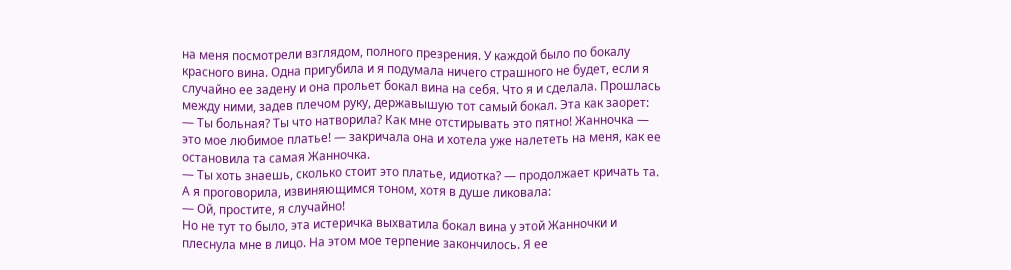на меня посмотрели взглядом, полного презрения. У каждой было по бокалу красного вина. Одна пригубила и я подумала ничего страшного не будет, если я случайно ее задену и она прольет бокал вина на себя. Что я и сделала. Прошлась между ними, задев плечом руку, державышую тот самый бокал. Эта как заорет:
— Ты больная? Ты что натворила? Как мне отстирывать это пятно! Жанночка — это мое любимое платье! — закричала она и хотела уже налететь на меня, как ее остановила та самая Жанночка.
— Ты хоть знаешь, сколько стоит это платье, идиотка? — продолжает кричать та.
А я проговорила, извиняющимся тоном, хотя в душе ликовала:
— Ой, простите, я случайно!
Но не тут то было, эта истеричка выхватила бокал вина у этой Жанночки и плеснула мне в лицо. На этом мое терпение закончилось. Я ее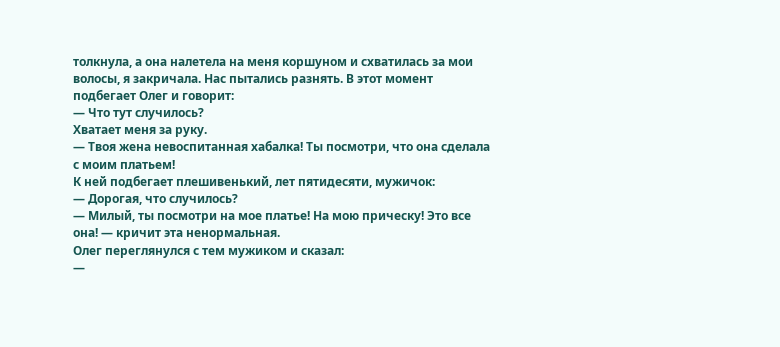толкнула, а она налетела на меня коршуном и схватилась за мои волосы, я закричала. Нас пытались разнять. В этот момент подбегает Олег и говорит:
— Что тут случилось?
Хватает меня за руку.
— Твоя жена невоспитанная хабалка! Ты посмотри, что она сделала с моим платьем!
К ней подбегает плешивенький, лет пятидесяти, мужичок:
— Дорогая, что случилось?
— Милый, ты посмотри на мое платье! На мою прическу! Это все она! — кричит эта ненормальная.
Олег переглянулся с тем мужиком и сказал:
—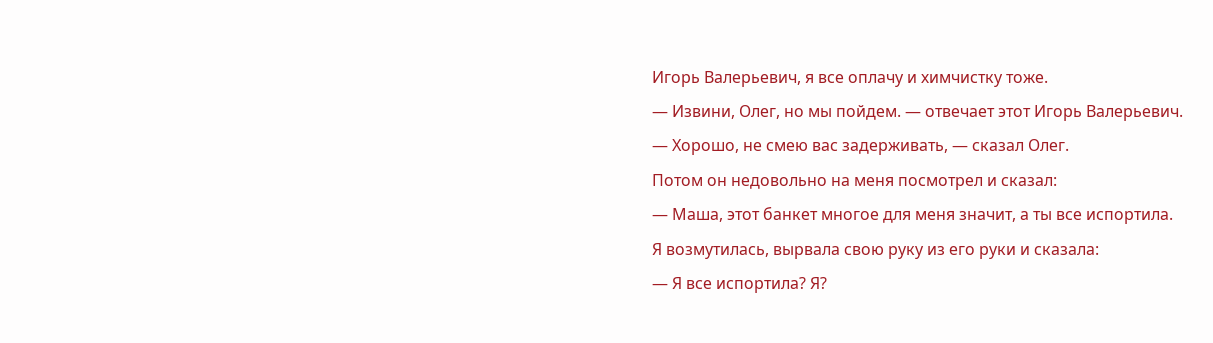Игорь Валерьевич, я все оплачу и химчистку тоже.
— Извини, Олег, но мы пойдем. — отвечает этот Игорь Валерьевич.
— Хорошо, не смею вас задерживать, — сказал Олег.
Потом он недовольно на меня посмотрел и сказал:
— Маша, этот банкет многое для меня значит, а ты все испортила.
Я возмутилась, вырвала свою руку из его руки и сказала:
— Я все испортила? Я?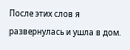После этих слов я развернулась и ушла в дом.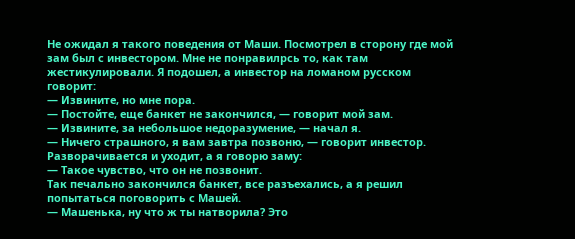Не ожидал я такого поведения от Маши. Посмотрел в сторону где мой зам был с инвестором. Мне не понравилрсь то, как там жестикулировали. Я подошел, а инвестор на ломаном русском говорит:
— Извините, но мне пора.
— Постойте, еще банкет не закончился, — говорит мой зам.
— Извините, за небольшое недоразумение, — начал я.
— Ничего страшного, я вам завтра позвоню, — говорит инвестор.
Разворачивается и уходит, а я говорю заму:
— Такое чувство, что он не позвонит.
Так печально закончился банкет, все разъехались, а я решил попытаться поговорить с Машей.
— Машенька, ну что ж ты натворила? Это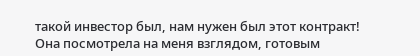такой инвестор был, нам нужен был этот контракт!
Она посмотрела на меня взглядом, готовым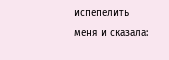испепелить меня и сказала: